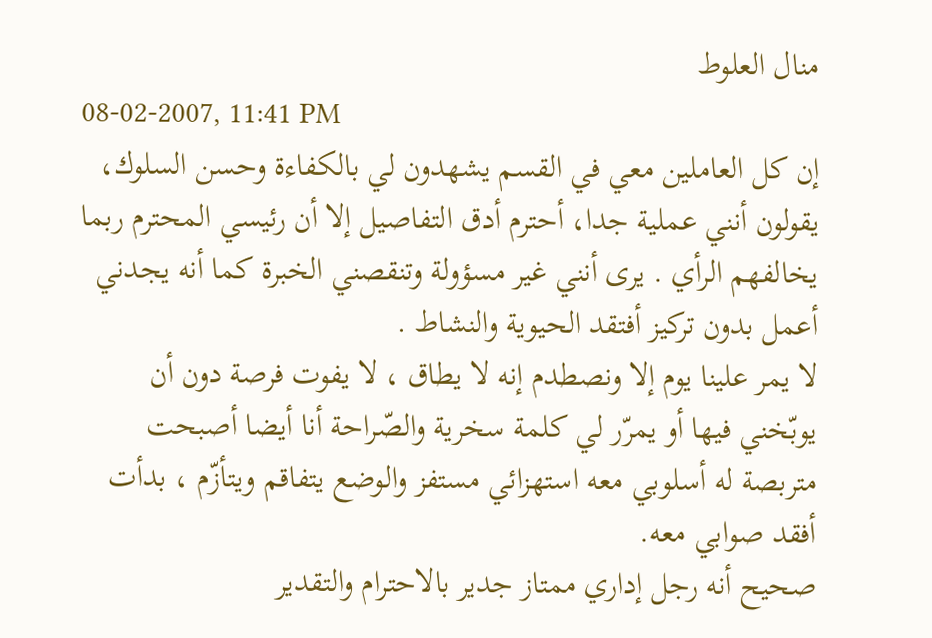منال العلوط
08-02-2007, 11:41 PM
إن كل العاملين معي في القسم يشهدون لي بالكفاءة وحسن السلوك، يقولون أنني عملية جدا، أحترم أدق التفاصيل إلا أن رئيسي المحترم ربما يخالفهم الرأي . يرى أنني غير مسؤولة وتنقصني الخبرة كما أنه يجدني أعمل بدون تركيز أفتقد الحيوية والنشاط .
لا يمر علينا يوم إلا ونصطدم إنه لا يطاق ، لا يفوت فرصة دون أن يوبّخني فيها أو يمرّر لي كلمة سخرية والصّراحة أنا أيضا أصبحت متربصة له أسلوبي معه استهزائي مستفز والوضع يتفاقم ويتأزّم ، بدأت أفقد صوابي معه.
صحيح أنه رجل إداري ممتاز جدير بالاحترام والتقدير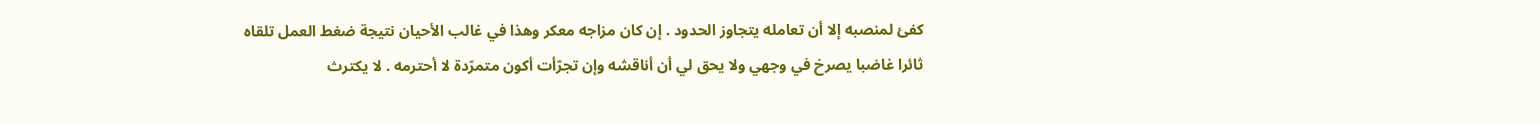كفئ لمنصبه إلا أن تعامله يتجاوز الحدود . إن كان مزاجه معكر وهذا في غالب الأحيان نتيجة ضغط العمل تلقاه ثائرا غاضبا يصرخ في وجهي ولا يحق لي أن أناقشه وإن تجرّأت أكون متمرّدة لا أحترمه . لا يكترث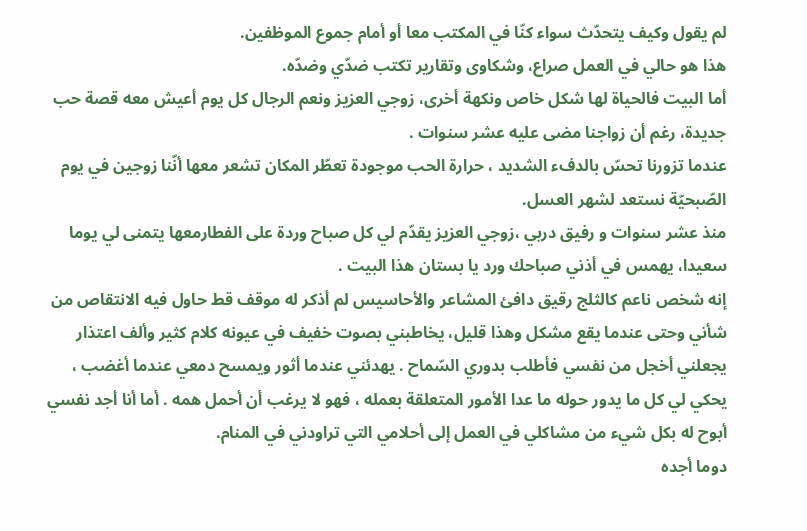لم يقول وكيف يتحدّث سواء كنّا في المكتب معا أو أمام جموع الموظفين.
هذا هو حالي في العمل صراع، وشكاوى وتقارير تكتب ضدّي وضدّه.
أما البيت فالحياة لها شكل خاص ونكهة أخرى، زوجي العزيز ونعم الرجال كل يوم أعيش معه قصة حب جديدة، رغم أن زواجنا مضى عليه عشر سنوات .
عندما تزورنا تحسّ بالدفء الشديد ، حرارة الحب موجودة تعطّر المكان تشعر معها أنّنا زوجين في يوم الصّبحيّة نستعد لشهر العسل.
منذ عشر سنوات و رفيق دربي ،زوجي العزيز يقدّم لي كل صباح وردة على الفطارمعها يتمنى لي يوما سعيدا، يهمس في أذني صباحك ورد يا بستان هذا البيت .
إنه شخص ناعم كالثلج رقيق دافئ المشاعر والأحاسيس لم أذكر له موقف قط حاول فيه الانتقاص من شأني وحتى عندما يقع مشكل وهذا قليل، يخاطبني بصوت خفيف في عيونه كلام كثير وألف اعتذار يجعلني أخجل من نفسي فأطلب بدوري السّماح . يهدئني عندما أثور ويمسح دمعي عندما أغضب ، يحكي لي كل ما يدور حوله ما عدا الأمور المتعلقة بعمله ، فهو لا يرغب أن أحمل همه . أما أنا أجد نفسي أبوح له بكل شيء من مشاكلي في العمل إلى أحلامي التي تراودني في المنام.
دوما أجده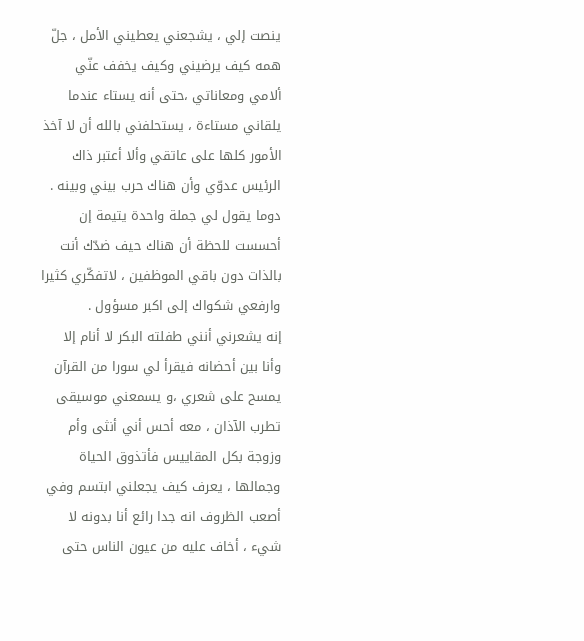ينصت إلي ، يشجعني يعطيني الأمل ، جلّ همه كيف يرضيني وكيف يخفف عنّي ألامي ومعاناتي ،حتى أنه يستاء عندما يلقاني مستاءة ، يستحلفني بالله أن لا آخذ الأمور كلها على عاتقي وألا أعتبر ذاك الرئيس عدوّي وأن هناك حرب بيني وبينه . دوما يقول لي جملة واحدة يتيمة إن أحسست للحظة أن هناك حيف ضدّك أنت بالذات دون باقي الموظفين ، لاتفكّري كثيرا وارفعي شكواك إلى اكبر مسؤول .
إنه يشعرني أنني طفلته البكر لا أنام إلا وأنا بين أحضانه فيقرأ لي سورا من القرآن يمسح على شعري ،و يسمعني موسيقى تطرب الآذان ، معه أحس أني أنثى وأم وزوجة بكل المقاييس فأتذوق الحياة وجمالها ، يعرف كيف يجعلني ابتسم وفي أصعب الظروف انه جدا رائع أنا بدونه لا شيء ، أخاف عليه من عيون الناس حتى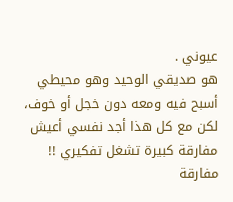عيوني .
هو صديقي الوحيد وهو محيطي أسبح فيه ومعه دون خجل أو خوف، لكن مع كل هذا أجد نفسي أعيش مفارقة كبيرة تشغل تفكيري !!
مفارقة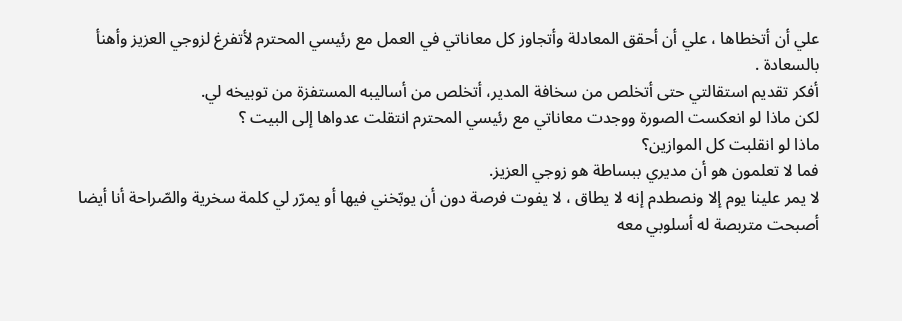علي أن أتخطاها ، علي أن أحقق المعادلة وأتجاوز كل معاناتي في العمل مع رئيسي المحترم لأتفرغ لزوجي العزيز وأهنأ بالسعادة .
أفكر تقديم استقالتي حتى أتخلص من سخافة المدير، أتخلص من أساليبه المستفزة من توبيخه لي.
لكن ماذا لو انعكست الصورة ووجدت معاناتي مع رئيسي المحترم انتقلت عدواها إلى البيت ؟
ماذا لو انقلبت كل الموازين؟
فما لا تعلمون هو أن مديري ببساطة هو زوجي العزيز.
لا يمر علينا يوم إلا ونصطدم إنه لا يطاق ، لا يفوت فرصة دون أن يوبّخني فيها أو يمرّر لي كلمة سخرية والصّراحة أنا أيضا أصبحت متربصة له أسلوبي معه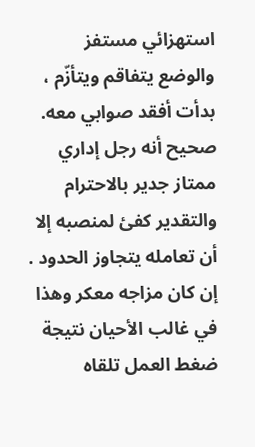استهزائي مستفز والوضع يتفاقم ويتأزّم ، بدأت أفقد صوابي معه.
صحيح أنه رجل إداري ممتاز جدير بالاحترام والتقدير كفئ لمنصبه إلا أن تعامله يتجاوز الحدود . إن كان مزاجه معكر وهذا في غالب الأحيان نتيجة ضغط العمل تلقاه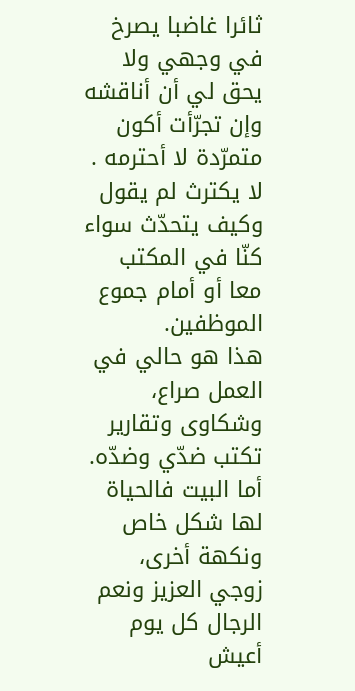ثائرا غاضبا يصرخ في وجهي ولا يحق لي أن أناقشه وإن تجرّأت أكون متمرّدة لا أحترمه . لا يكترث لم يقول وكيف يتحدّث سواء كنّا في المكتب معا أو أمام جموع الموظفين.
هذا هو حالي في العمل صراع، وشكاوى وتقارير تكتب ضدّي وضدّه.
أما البيت فالحياة لها شكل خاص ونكهة أخرى، زوجي العزيز ونعم الرجال كل يوم أعيش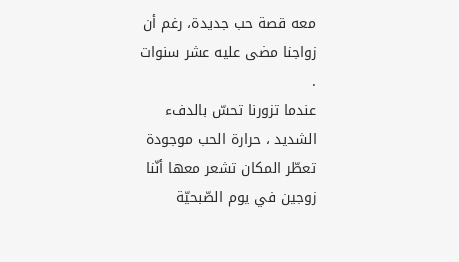معه قصة حب جديدة، رغم أن زواجنا مضى عليه عشر سنوات .
عندما تزورنا تحسّ بالدفء الشديد ، حرارة الحب موجودة تعطّر المكان تشعر معها أنّنا زوجين في يوم الصّبحيّة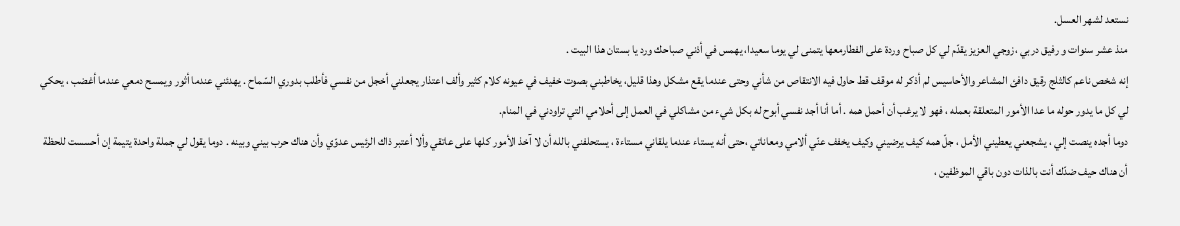نستعد لشهر العسل.
منذ عشر سنوات و رفيق دربي ،زوجي العزيز يقدّم لي كل صباح وردة على الفطارمعها يتمنى لي يوما سعيدا، يهمس في أذني صباحك ورد يا بستان هذا البيت .
إنه شخص ناعم كالثلج رقيق دافئ المشاعر والأحاسيس لم أذكر له موقف قط حاول فيه الانتقاص من شأني وحتى عندما يقع مشكل وهذا قليل، يخاطبني بصوت خفيف في عيونه كلام كثير وألف اعتذار يجعلني أخجل من نفسي فأطلب بدوري السّماح . يهدئني عندما أثور ويمسح دمعي عندما أغضب ، يحكي لي كل ما يدور حوله ما عدا الأمور المتعلقة بعمله ، فهو لا يرغب أن أحمل همه . أما أنا أجد نفسي أبوح له بكل شيء من مشاكلي في العمل إلى أحلامي التي تراودني في المنام.
دوما أجده ينصت إلي ، يشجعني يعطيني الأمل ، جلّ همه كيف يرضيني وكيف يخفف عنّي ألامي ومعاناتي ،حتى أنه يستاء عندما يلقاني مستاءة ، يستحلفني بالله أن لا آخذ الأمور كلها على عاتقي وألا أعتبر ذاك الرئيس عدوّي وأن هناك حرب بيني وبينه . دوما يقول لي جملة واحدة يتيمة إن أحسست للحظة أن هناك حيف ضدّك أنت بالذات دون باقي الموظفين ،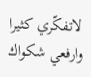لاتفكّري كثيرا وارفعي شكواك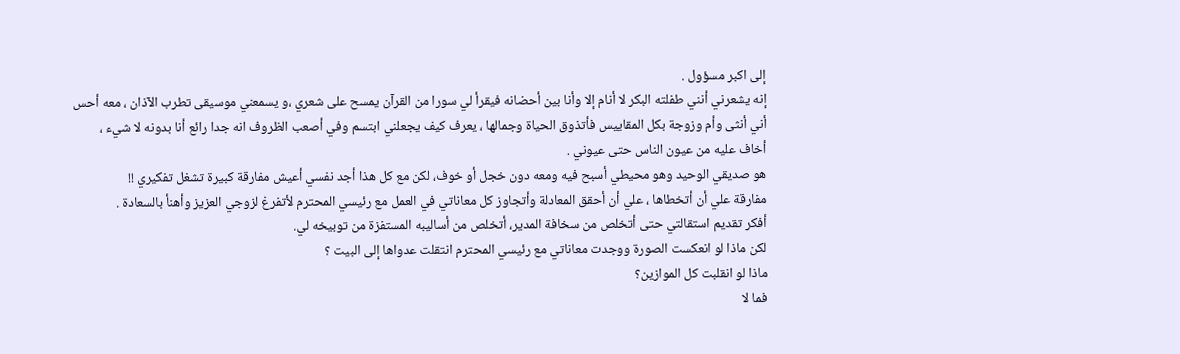إلى اكبر مسؤول .
إنه يشعرني أنني طفلته البكر لا أنام إلا وأنا بين أحضانه فيقرأ لي سورا من القرآن يمسح على شعري ،و يسمعني موسيقى تطرب الآذان ، معه أحس أني أنثى وأم وزوجة بكل المقاييس فأتذوق الحياة وجمالها ، يعرف كيف يجعلني ابتسم وفي أصعب الظروف انه جدا رائع أنا بدونه لا شيء ، أخاف عليه من عيون الناس حتى عيوني .
هو صديقي الوحيد وهو محيطي أسبح فيه ومعه دون خجل أو خوف، لكن مع كل هذا أجد نفسي أعيش مفارقة كبيرة تشغل تفكيري !!
مفارقة علي أن أتخطاها ، علي أن أحقق المعادلة وأتجاوز كل معاناتي في العمل مع رئيسي المحترم لأتفرغ لزوجي العزيز وأهنأ بالسعادة .
أفكر تقديم استقالتي حتى أتخلص من سخافة المدير، أتخلص من أساليبه المستفزة من توبيخه لي.
لكن ماذا لو انعكست الصورة ووجدت معاناتي مع رئيسي المحترم انتقلت عدواها إلى البيت ؟
ماذا لو انقلبت كل الموازين؟
فما لا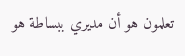تعلمون هو أن مديري ببساطة هو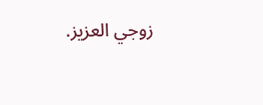زوجي العزيز.